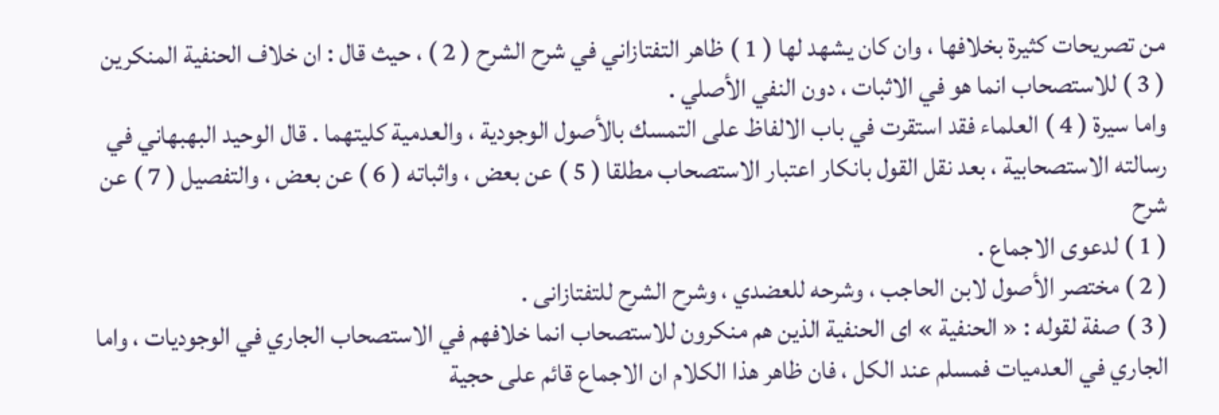من تصريحات كثيرة بخلافها ، وان كان يشهد لها ( 1 ) ظاهر التفتازاني في شرح الشرح ( 2 ) ، حيث قال : ان خلاف الحنفية المنكرين ( 3 ) للاستصحاب انما هو في الاثبات ، دون النفي الأصلي .
واما سيرة ( 4 ) العلماء فقد استقرت في باب الالفاظ على التمسك بالأصول الوجودية ، والعدمية كليتهما . قال الوحيد البهبهاني في رسالته الاستصحابية ، بعد نقل القول بانكار اعتبار الاستصحاب مطلقا ( 5 ) عن بعض ، واثباته ( 6 ) عن بعض ، والتفصيل ( 7 ) عن
شرح
( 1 ) لدعوى الاجماع .
( 2 ) مختصر الأصول لابن الحاجب ، وشرحه للعضدي ، وشرح الشرح للتفتازانى .
( 3 ) صفة لقوله : « الحنفية » اى الحنفية الذين هم منكرون للاستصحاب انما خلافهم في الاستصحاب الجاري في الوجوديات ، واما الجاري في العدميات فمسلم عند الكل ، فان ظاهر هذا الكلام ان الاجماع قائم على حجية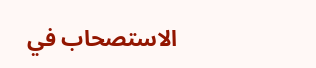الاستصحاب في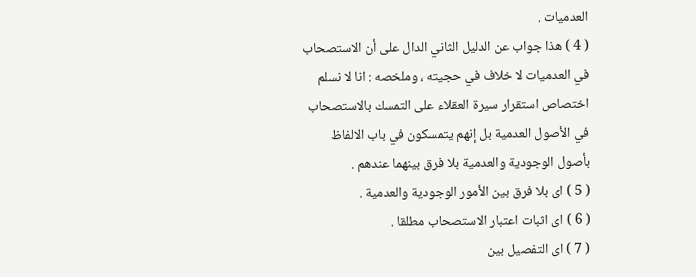العدميات .
( 4 ) هذا جواب عن الدليل الثاني الدال على أن الاستصحاب في العدميات لا خلاف في حجيته ، وملخصه : انا لا نسلم اختصاص استقرار سيرة العقلاء على التمسك بالاستصحاب في الأصول العدمية بل إنهم يتمسكون في باب الالفاظ بأصول الوجودية والعدمية بلا فرق بينهما عندهم .
( 5 ) اى بلا فرق بين الأمور الوجودية والعدمية .
( 6 ) اى اثبات اعتبار الاستصحاب مطلقا .
( 7 ) اى التفصيل بين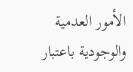الأمور العدمية والوجودية باعتبار